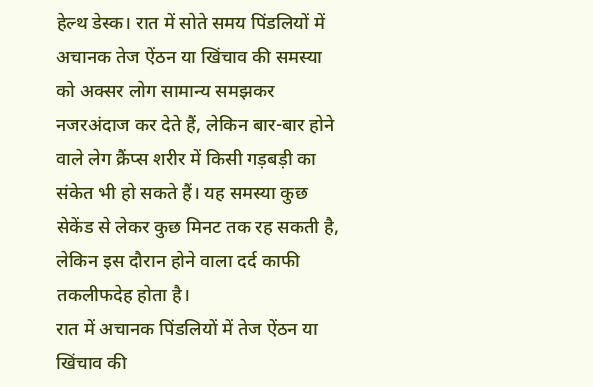हेल्थ डेस्क। रात में सोते समय पिंडलियों में अचानक तेज ऐंठन या खिंचाव की समस्या को अक्सर लोग सामान्य समझकर नजरअंदाज कर देते हैं, लेकिन बार-बार होने वाले लेग क्रैंप्स शरीर में किसी गड़बड़ी का संकेत भी हो सकते हैं। यह समस्या कुछ सेकेंड से लेकर कुछ मिनट तक रह सकती है, लेकिन इस दौरान होने वाला दर्द काफी तकलीफदेह होता है।
रात में अचानक पिंडलियों में तेज ऐंठन या खिंचाव की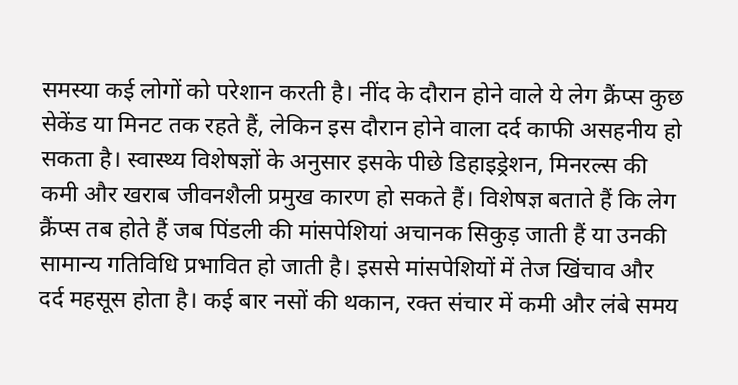समस्या कई लोगों को परेशान करती है। नींद के दौरान होने वाले ये लेग क्रैंप्स कुछ सेकेंड या मिनट तक रहते हैं, लेकिन इस दौरान होने वाला दर्द काफी असहनीय हो सकता है। स्वास्थ्य विशेषज्ञों के अनुसार इसके पीछे डिहाइड्रेशन, मिनरल्स की कमी और खराब जीवनशैली प्रमुख कारण हो सकते हैं। विशेषज्ञ बताते हैं कि लेग क्रैंप्स तब होते हैं जब पिंडली की मांसपेशियां अचानक सिकुड़ जाती हैं या उनकी सामान्य गतिविधि प्रभावित हो जाती है। इससे मांसपेशियों में तेज खिंचाव और दर्द महसूस होता है। कई बार नसों की थकान, रक्त संचार में कमी और लंबे समय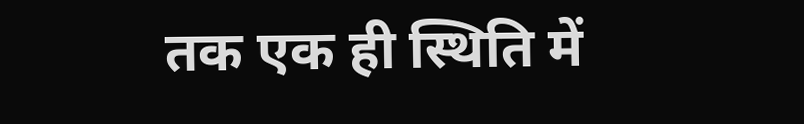तक एक ही स्थिति में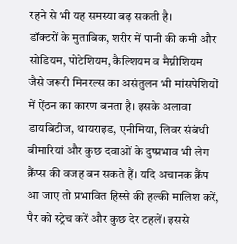रहने से भी यह समस्या बढ़ सकती है।
डॉक्टरों के मुताबिक, शरीर में पानी की कमी और सोडियम, पोटेशियम, कैल्शियम व मैग्नीशियम जैसे जरूरी मिनरल्स का असंतुलन भी मांसपेशियों में ऐंठन का कारण बनता है। इसके अलावा डायबिटीज, थायराइड, एनीमिया, लिवर संबंधी बीमारियां और कुछ दवाओं के दुष्प्रभाव भी लेग क्रैंप्स की वजह बन सकते हैं। यदि अचानक क्रैंप आ जाए तो प्रभावित हिस्से की हल्की मालिश करें, पैर को स्ट्रेच करें और कुछ देर टहलें। इससे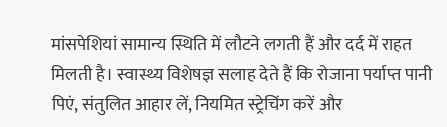मांसपेशियां सामान्य स्थिति में लौटने लगती हैं और दर्द में राहत मिलती है। स्वास्थ्य विशेषज्ञ सलाह देते हैं कि रोजाना पर्याप्त पानी पिएं, संतुलित आहार लें, नियमित स्ट्रेचिंग करें और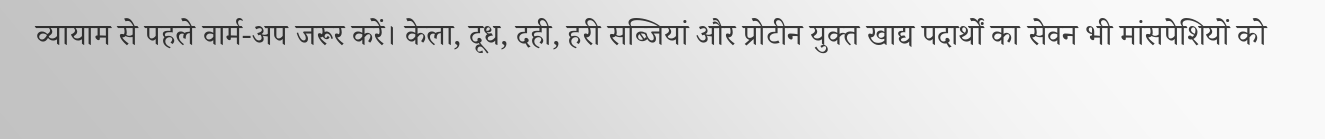व्यायाम से पहले वार्म-अप जरूर करें। केला, दूध, दही, हरी सब्जियां और प्रोटीन युक्त खाद्य पदार्थों का सेवन भी मांसपेशियों को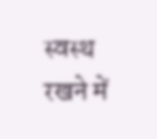स्वस्थ रखने में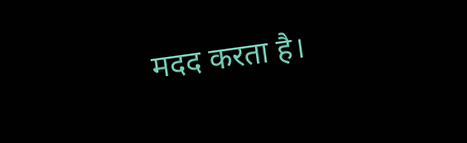मदद करता है।